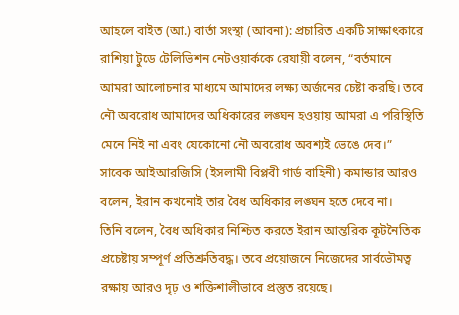আহলে বাইত (আ.) বার্তা সংস্থা (আবনা): প্রচারিত একটি সাক্ষাৎকারে রাশিয়া টুডে টেলিভিশন নেটওয়ার্ককে রেযায়ী বলেন, “বর্তমানে আমরা আলোচনার মাধ্যমে আমাদের লক্ষ্য অর্জনের চেষ্টা করছি। তবে নৌ অবরোধ আমাদের অধিকারের লঙ্ঘন হওয়ায় আমরা এ পরিস্থিতি মেনে নিই না এবং যেকোনো নৌ অবরোধ অবশ্যই ভেঙে দেব।”
সাবেক আইআরজিসি (ইসলামী বিপ্লবী গার্ড বাহিনী) কমান্ডার আরও বলেন, ইরান কখনোই তার বৈধ অধিকার লঙ্ঘন হতে দেবে না।
তিনি বলেন, বৈধ অধিকার নিশ্চিত করতে ইরান আন্তরিক কূটনৈতিক প্রচেষ্টায় সম্পূর্ণ প্রতিশ্রুতিবদ্ধ। তবে প্রয়োজনে নিজেদের সার্বভৌমত্ব রক্ষায় আরও দৃঢ় ও শক্তিশালীভাবে প্রস্তুত রয়েছে।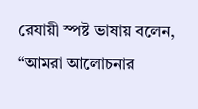রেযায়ী স্পষ্ট ভাষায় বলেন, “আমরা আলোচনার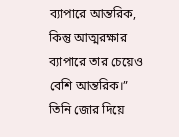ব্যাপারে আন্তরিক, কিন্তু আত্মরক্ষার ব্যাপারে তার চেয়েও বেশি আন্তরিক।” তিনি জোর দিয়ে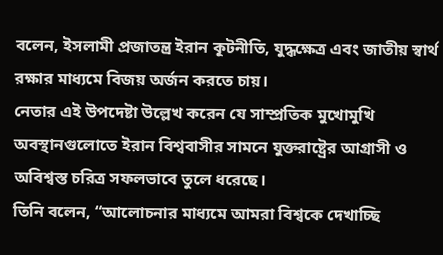বলেন, ইসলামী প্রজাতন্ত্র ইরান কূটনীতি, যুদ্ধক্ষেত্র এবং জাতীয় স্বার্থ রক্ষার মাধ্যমে বিজয় অর্জন করতে চায়।
নেতার এই উপদেষ্টা উল্লেখ করেন যে সাম্প্রতিক মুখোমুখি অবস্থানগুলোতে ইরান বিশ্ববাসীর সামনে যুক্তরাষ্ট্রের আগ্রাসী ও অবিশ্বস্ত চরিত্র সফলভাবে তুলে ধরেছে।
তিনি বলেন, “আলোচনার মাধ্যমে আমরা বিশ্বকে দেখাচ্ছি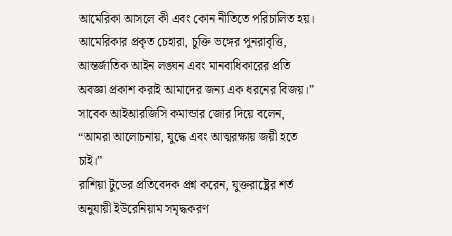আমেরিকা আসলে কী এবং কোন নীতিতে পরিচালিত হয়। আমেরিকার প্রকৃত চেহারা, চুক্তি ভঙ্গের পুনরাবৃত্তি, আন্তর্জাতিক আইন লঙ্ঘন এবং মানবাধিকারের প্রতি অবজ্ঞা প্রকাশ করাই আমাদের জন্য এক ধরনের বিজয়।”
সাবেক আইআরজিসি কমান্ডার জোর দিয়ে বলেন, “আমরা আলোচনায়, যুদ্ধে এবং আত্মরক্ষায় জয়ী হতে চাই।”
রাশিয়া টুডের প্রতিবেদক প্রশ্ন করেন, যুক্তরাষ্ট্রের শর্ত অনুযায়ী ইউরেনিয়াম সমৃদ্ধকরণ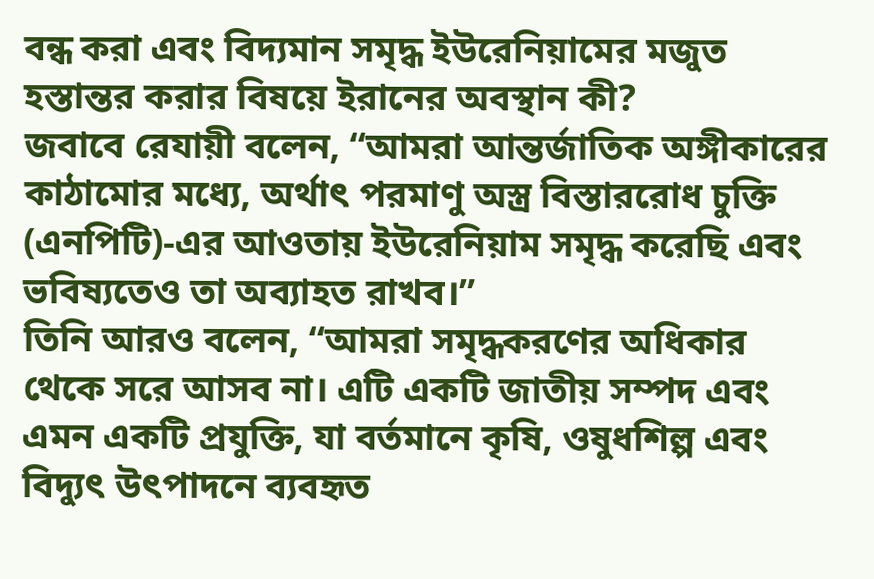বন্ধ করা এবং বিদ্যমান সমৃদ্ধ ইউরেনিয়ামের মজুত হস্তান্তর করার বিষয়ে ইরানের অবস্থান কী?
জবাবে রেযায়ী বলেন, “আমরা আন্তর্জাতিক অঙ্গীকারের কাঠামোর মধ্যে, অর্থাৎ পরমাণু অস্ত্র বিস্তাররোধ চুক্তি (এনপিটি)-এর আওতায় ইউরেনিয়াম সমৃদ্ধ করেছি এবং ভবিষ্যতেও তা অব্যাহত রাখব।”
তিনি আরও বলেন, “আমরা সমৃদ্ধকরণের অধিকার থেকে সরে আসব না। এটি একটি জাতীয় সম্পদ এবং এমন একটি প্রযুক্তি, যা বর্তমানে কৃষি, ওষুধশিল্প এবং বিদ্যুৎ উৎপাদনে ব্যবহৃত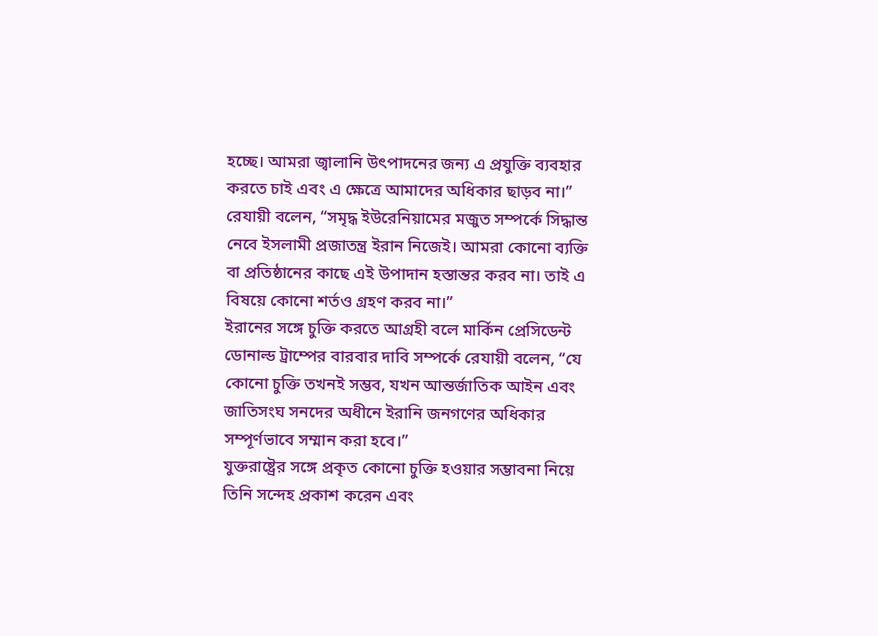হচ্ছে। আমরা জ্বালানি উৎপাদনের জন্য এ প্রযুক্তি ব্যবহার করতে চাই এবং এ ক্ষেত্রে আমাদের অধিকার ছাড়ব না।”
রেযায়ী বলেন, “সমৃদ্ধ ইউরেনিয়ামের মজুত সম্পর্কে সিদ্ধান্ত নেবে ইসলামী প্রজাতন্ত্র ইরান নিজেই। আমরা কোনো ব্যক্তি বা প্রতিষ্ঠানের কাছে এই উপাদান হস্তান্তর করব না। তাই এ বিষয়ে কোনো শর্তও গ্রহণ করব না।”
ইরানের সঙ্গে চুক্তি করতে আগ্রহী বলে মার্কিন প্রেসিডেন্ট ডোনাল্ড ট্রাম্পের বারবার দাবি সম্পর্কে রেযায়ী বলেন, “যে কোনো চুক্তি তখনই সম্ভব, যখন আন্তর্জাতিক আইন এবং জাতিসংঘ সনদের অধীনে ইরানি জনগণের অধিকার সম্পূর্ণভাবে সম্মান করা হবে।”
যুক্তরাষ্ট্রের সঙ্গে প্রকৃত কোনো চুক্তি হওয়ার সম্ভাবনা নিয়ে তিনি সন্দেহ প্রকাশ করেন এবং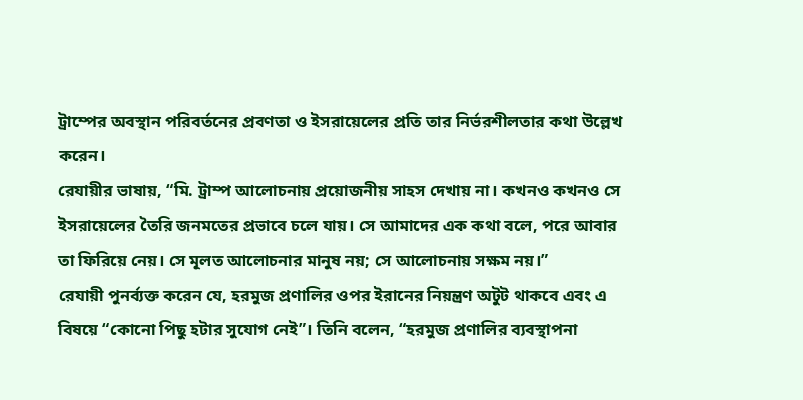ট্রাম্পের অবস্থান পরিবর্তনের প্রবণতা ও ইসরায়েলের প্রতি তার নির্ভরশীলতার কথা উল্লেখ করেন।
রেযায়ীর ভাষায়, “মি. ট্রাম্প আলোচনায় প্রয়োজনীয় সাহস দেখায় না। কখনও কখনও সে ইসরায়েলের তৈরি জনমতের প্রভাবে চলে যায়। সে আমাদের এক কথা বলে, পরে আবার তা ফিরিয়ে নেয়। সে মূলত আলোচনার মানুষ নয়; সে আলোচনায় সক্ষম নয়।”
রেযায়ী পুনর্ব্যক্ত করেন যে, হরমুজ প্রণালির ওপর ইরানের নিয়ন্ত্রণ অটুট থাকবে এবং এ বিষয়ে “কোনো পিছু হটার সুযোগ নেই”। তিনি বলেন, “হরমুজ প্রণালির ব্যবস্থাপনা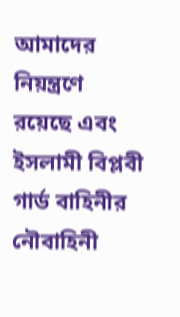আমাদের নিয়ন্ত্রণে রয়েছে এবং ইসলামী বিপ্লবী গার্ড বাহিনীর নৌবাহিনী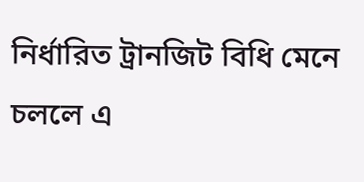নির্ধারিত ট্রানজিট বিধি মেনে চললে এ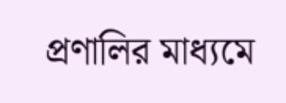প্রণালির মাধ্যমে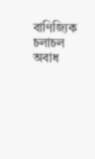বাণিজ্যিক চলাচল অবাধ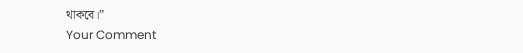থাকবে।”
Your Comment